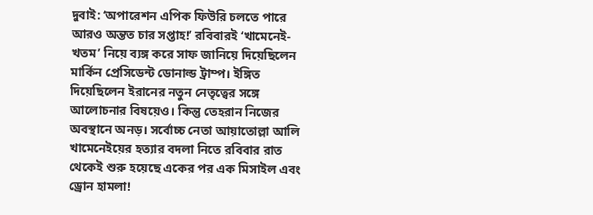দুবাই: ‘অপারেশন এপিক ফিউরি চলতে পারে আরও অন্তত চার সপ্তাহ!’ রবিবারই ‘খামেনেই-খতম’ নিয়ে ব্যঙ্গ করে সাফ জানিয়ে দিয়েছিলেন মার্কিন প্রেসিডেন্ট ডোনাল্ড ট্রাম্প। ইঙ্গিত দিয়েছিলেন ইরানের নতুন নেতৃত্বের সঙ্গে আলোচনার বিষয়েও। কিন্তু তেহরান নিজের অবস্থানে অনড়। সর্বোচ্চ নেতা আয়াতোল্লা আলি খামেনেইয়ের হত্যার বদলা নিতে রবিবার রাত থেকেই শুরু হয়েছে একের পর এক মিসাইল এবং ড্রোন হামলা!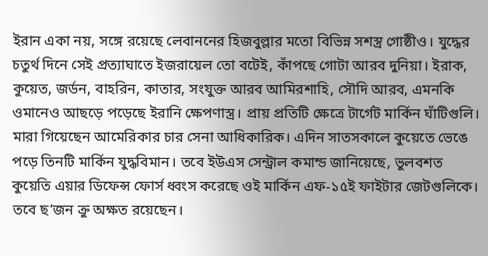ইরান একা নয়, সঙ্গে রয়েছে লেবাননের হিজবুল্লার মতো বিভিন্ন সশস্ত্র গোষ্ঠীও। যুদ্ধের চতুর্থ দিনে সেই প্রত্যাঘাতে ইজরায়েল তো বটেই, কাঁপছে গোটা আরব দুনিয়া। ইরাক, কুয়েত, জর্ডন, বাহরিন, কাতার, সংযুক্ত আরব আমিরশাহি, সৌদি আরব, এমনকি ওমানেও আছড়ে পড়েছে ইরানি ক্ষেপণাস্ত্র। প্রায় প্রতিটি ক্ষেত্রে টার্গেট মার্কিন ঘাঁটিগুলি। মারা গিয়েছেন আমেরিকার চার সেনা আধিকারিক। এদিন সাতসকালে কুয়েতে ভেঙে পড়ে তিনটি মার্কিন যুদ্ধবিমান। তবে ইউএস সেন্ট্রাল কমান্ড জানিয়েছে, ভুলবশত কুয়েতি এয়ার ডিফেন্স ফোর্স ধ্বংস করেছে ওই মার্কিন এফ-১৫ই ফাইটার জেটগুলিকে। তবে ছ’জন ক্রু অক্ষত রয়েছেন।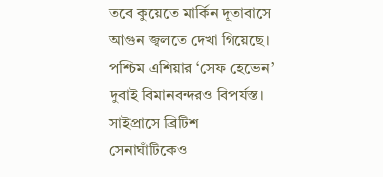তবে কুয়েতে মার্কিন দূতাবাসে আগুন জ্বলতে দেখা গিয়েছে। পশ্চিম এশিয়ার ‘সেফ হেভেন’ দুবাই বিমানবন্দরও বিপর্যস্ত। সাইপ্রাসে ব্রিটিশ সেনাঘাঁটিকেও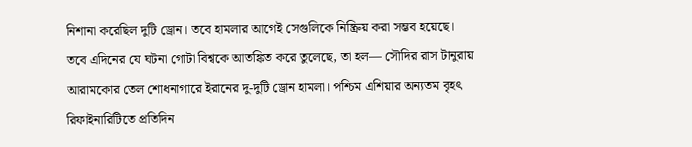নিশানা করেছিল দুটি ড্রোন। তবে হামলার আগেই সেগুলিকে নিষ্ক্রিয় করা সম্ভব হয়েছে।
তবে এদিনের যে ঘটনা গোটা বিশ্বকে আতঙ্কিত করে তুলেছে, তা হল— সৌদির রাস টানুরায় আরামকোর তেল শোধনাগারে ইরানের দু-দুটি ড্রোন হামলা। পশ্চিম এশিয়ার অন্যতম বৃহৎ রিফাইনারিটিতে প্রতিদিন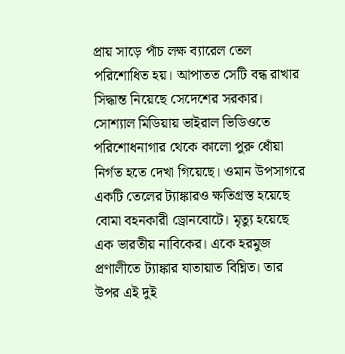প্রায় সাড়ে পাঁচ লক্ষ ব্যারেল তেল পরিশোধিত হয়। আপাতত সেটি বন্ধ রাখার সিদ্ধান্ত নিয়েছে সেদেশের সরকার। সোশ্যাল মিডিয়ায় ভাইরাল ভিডিওতে পরিশোধনাগার থেকে কালো পুরু ধোঁয়া নির্গত হতে দেখা গিয়েছে। ওমান উপসাগরে একটি তেলের ট্যাঙ্কারও ক্ষতিগ্রস্ত হয়েছে বোমা বহনকারী ড্রোনবোটে। মৃত্যু হয়েছে এক ভারতীয় নাবিকের। একে হরমুজ প্রণালীতে ট্যাঙ্কার যাতায়াত বিঘ্নিত। তার উপর এই দুই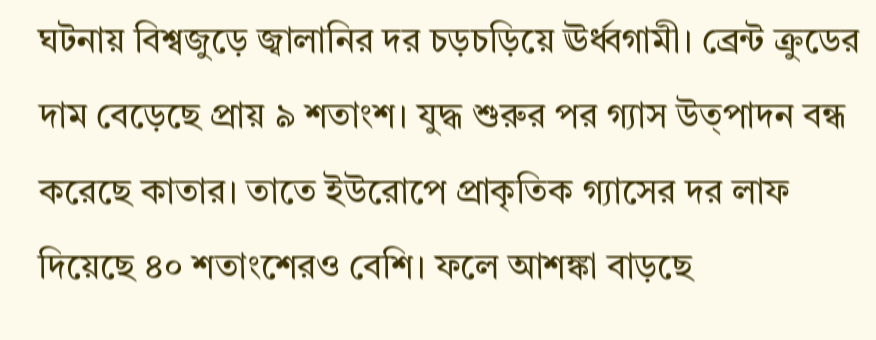ঘটনায় বিশ্বজুড়ে জ্বালানির দর চড়চড়িয়ে ঊর্ধ্বগামী। ব্রেন্ট ক্রুডের দাম বেড়েছে প্রায় ৯ শতাংশ। যুদ্ধ শুরুর পর গ্যাস উত্পাদন বন্ধ করেছে কাতার। তাতে ইউরোপে প্রাকৃতিক গ্যাসের দর লাফ দিয়েছে ৪০ শতাংশেরও বেশি। ফলে আশঙ্কা বাড়ছে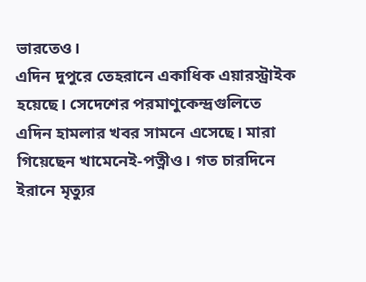ভারতেও।
এদিন দুপুরে তেহরানে একাধিক এয়ারস্ট্রাইক হয়েছে। সেদেশের পরমাণুকেন্দ্রগুলিতে এদিন হামলার খবর সামনে এসেছে। মারা গিয়েছেন খামেনেই-পত্নীও। গত চারদিনে ইরানে মৃত্যুর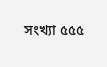সংখ্যা ৫৫৫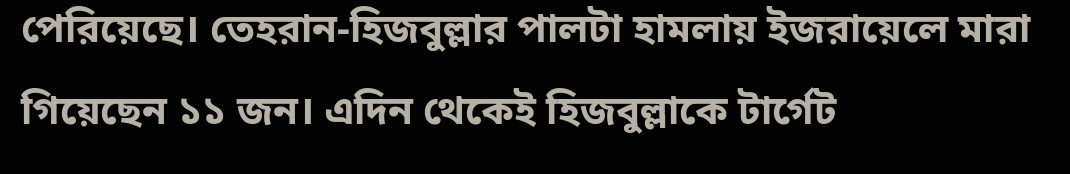পেরিয়েছে। তেহরান-হিজবুল্লার পালটা হামলায় ইজরায়েলে মারা গিয়েছেন ১১ জন। এদিন থেকেই হিজবুল্লাকে টার্গেট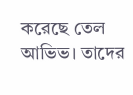করেছে তেল আভিভ। তাদের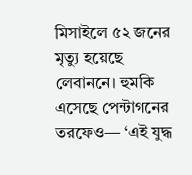মিসাইলে ৫২ জনের মৃত্যু হয়েছে লেবাননে। হুমকি এসেছে পেন্টাগনের তরফেও— ‘এই যুদ্ধ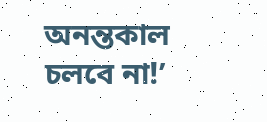অনন্তকাল চলবে না!’